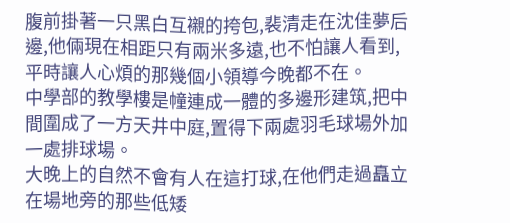腹前掛著一只黑白互襯的挎包,裴清走在沈佳夢后邊,他倆現在相距只有兩米多遠,也不怕讓人看到,平時讓人心煩的那幾個小領導今晚都不在。
中學部的教學樓是幢連成一體的多邊形建筑,把中間圍成了一方天井中庭,置得下兩處羽毛球場外加一處排球場。
大晚上的自然不會有人在這打球,在他們走過矗立在場地旁的那些低矮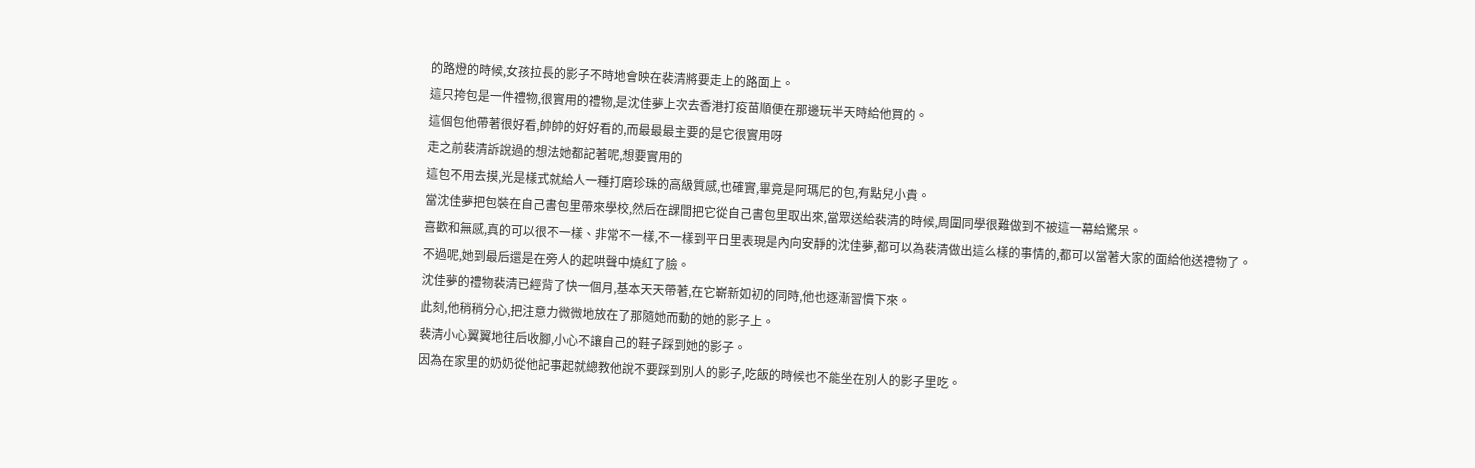的路燈的時候,女孩拉長的影子不時地會映在裴清將要走上的路面上。
這只挎包是一件禮物,很實用的禮物,是沈佳夢上次去香港打疫苗順便在那邊玩半天時給他買的。
這個包他帶著很好看,帥帥的好好看的,而最最最主要的是它很實用呀
走之前裴清訴說過的想法她都記著呢,想要實用的
這包不用去摸,光是樣式就給人一種打磨珍珠的高級質感,也確實,畢竟是阿瑪尼的包,有點兒小貴。
當沈佳夢把包裝在自己書包里帶來學校,然后在課間把它從自己書包里取出來,當眾送給裴清的時候,周圍同學很難做到不被這一幕給驚呆。
喜歡和無感,真的可以很不一樣、非常不一樣,不一樣到平日里表現是內向安靜的沈佳夢,都可以為裴清做出這么樣的事情的,都可以當著大家的面給他送禮物了。
不過呢,她到最后還是在旁人的起哄聲中燒紅了臉。
沈佳夢的禮物裴清已經背了快一個月,基本天天帶著,在它嶄新如初的同時,他也逐漸習慣下來。
此刻,他稍稍分心,把注意力微微地放在了那隨她而動的她的影子上。
裴清小心翼翼地往后收腳,小心不讓自己的鞋子踩到她的影子。
因為在家里的奶奶從他記事起就總教他說不要踩到別人的影子,吃飯的時候也不能坐在別人的影子里吃。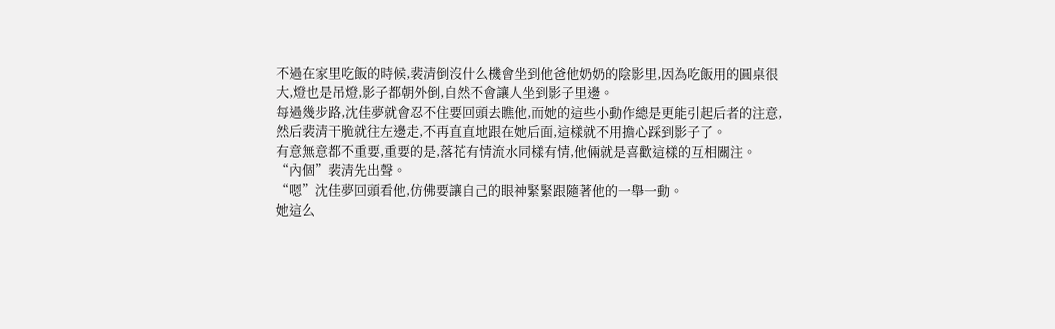不過在家里吃飯的時候,裴清倒沒什么機會坐到他爸他奶奶的陰影里,因為吃飯用的圓桌很大,燈也是吊燈,影子都朝外倒,自然不會讓人坐到影子里邊。
每過幾步路,沈佳夢就會忍不住要回頭去瞧他,而她的這些小動作總是更能引起后者的注意,然后裴清干脆就往左邊走,不再直直地跟在她后面,這樣就不用擔心踩到影子了。
有意無意都不重要,重要的是,落花有情流水同樣有情,他倆就是喜歡這樣的互相關注。
“內個”裴清先出聲。
“嗯”沈佳夢回頭看他,仿佛要讓自己的眼神緊緊跟隨著他的一舉一動。
她這么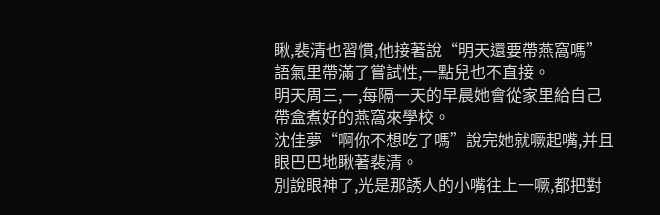瞅,裴清也習慣,他接著說“明天還要帶燕窩嗎”語氣里帶滿了嘗試性,一點兒也不直接。
明天周三,一,每隔一天的早晨她會從家里給自己帶盒煮好的燕窩來學校。
沈佳夢“啊你不想吃了嗎”說完她就噘起嘴,并且眼巴巴地瞅著裴清。
別說眼神了,光是那誘人的小嘴往上一噘,都把對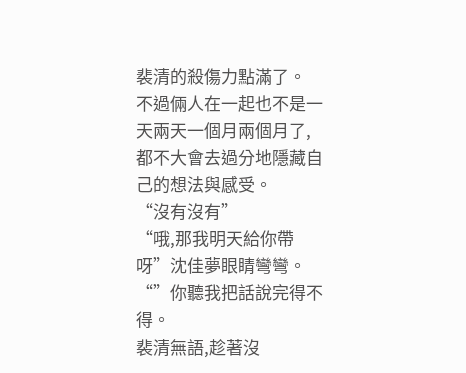裴清的殺傷力點滿了。
不過倆人在一起也不是一天兩天一個月兩個月了,都不大會去過分地隱藏自己的想法與感受。
“沒有沒有”
“哦,那我明天給你帶呀”沈佳夢眼睛彎彎。
“”你聽我把話說完得不得。
裴清無語,趁著沒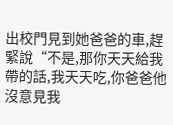出校門見到她爸爸的車,趕緊說“不是,那你天天給我帶的話,我天天吃,你爸爸他沒意見我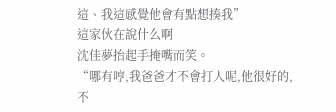這、我這感覺他會有點想揍我”
這家伙在說什么啊
沈佳夢抬起手掩嘴而笑。
“哪有哼,我爸爸才不會打人呢,他很好的,不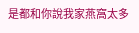是都和你說我家燕窩太多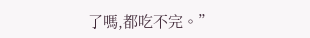了嗎,都吃不完。”